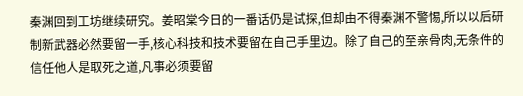秦渊回到工坊继续研究。姜昭棠今日的一番话仍是试探,但却由不得秦渊不警惕,所以以后研制新武器必然要留一手,核心科技和技术要留在自己手里边。除了自己的至亲骨肉,无条件的信任他人是取死之道,凡事必须要留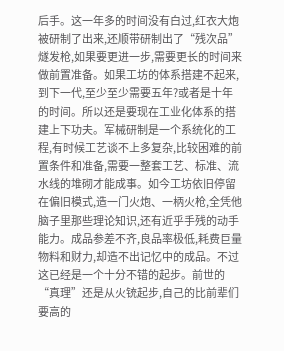后手。这一年多的时间没有白过,红衣大炮被研制了出来,还顺带研制出了“残次品”燧发枪,如果要更进一步,需要更长的时间来做前置准备。如果工坊的体系搭建不起来,到下一代,至少至少需要五年?或者是十年的时间。所以还是要现在工业化体系的搭建上下功夫。军械研制是一个系统化的工程,有时候工艺谈不上多复杂,比较困难的前置条件和准备,需要一整套工艺、标准、流水线的堆砌才能成事。如今工坊依旧停留在偏旧模式,造一门火炮、一柄火枪,全凭他脑子里那些理论知识,还有近乎手残的动手能力。成品参差不齐,良品率极低,耗费巨量物料和财力,却造不出记忆中的成品。不过这已经是一个十分不错的起步。前世的“真理”还是从火铳起步,自己的比前辈们要高的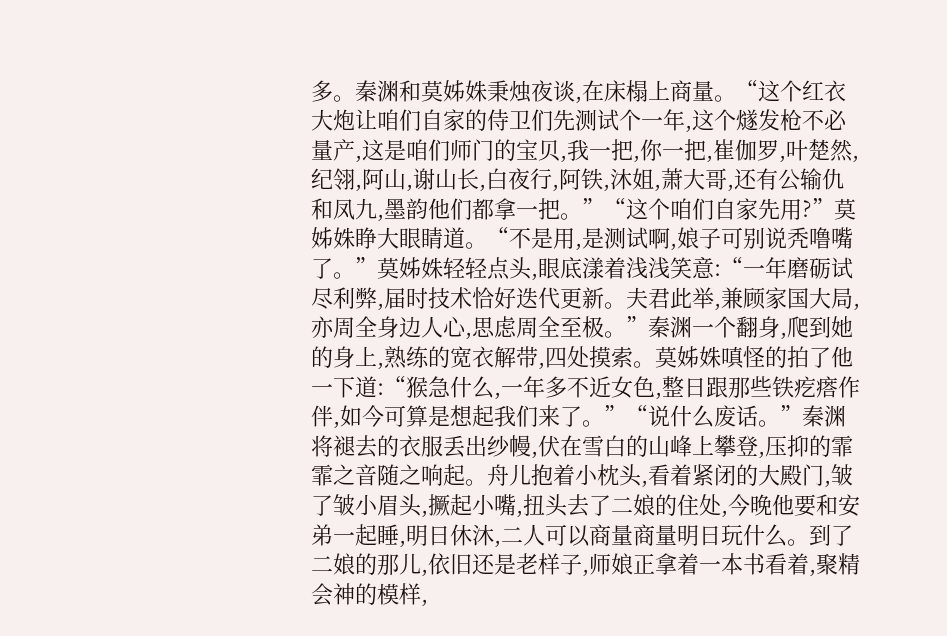多。秦渊和莫姊姝秉烛夜谈,在床榻上商量。“这个红衣大炮让咱们自家的侍卫们先测试个一年,这个燧发枪不必量产,这是咱们师门的宝贝,我一把,你一把,崔伽罗,叶楚然,纪翎,阿山,谢山长,白夜行,阿铁,沐姐,萧大哥,还有公输仇和凤九,墨韵他们都拿一把。”“这个咱们自家先用?”莫姊姝睁大眼睛道。“不是用,是测试啊,娘子可别说秃噜嘴了。”莫姊姝轻轻点头,眼底漾着浅浅笑意:“一年磨砺试尽利弊,届时技术恰好迭代更新。夫君此举,兼顾家国大局,亦周全身边人心,思虑周全至极。”秦渊一个翻身,爬到她的身上,熟练的宽衣解带,四处摸索。莫姊姝嗔怪的拍了他一下道:“猴急什么,一年多不近女色,整日跟那些铁疙瘩作伴,如今可算是想起我们来了。”“说什么废话。”秦渊将褪去的衣服丢出纱幔,伏在雪白的山峰上攀登,压抑的霏霏之音随之响起。舟儿抱着小枕头,看着紧闭的大殿门,皱了皱小眉头,撅起小嘴,扭头去了二娘的住处,今晚他要和安弟一起睡,明日休沐,二人可以商量商量明日玩什么。到了二娘的那儿,依旧还是老样子,师娘正拿着一本书看着,聚精会神的模样,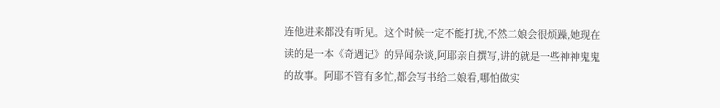连他进来都没有听见。这个时候一定不能打扰,不然二娘会很烦躁,她现在读的是一本《奇遇记》的异闻杂谈,阿耶亲自撰写,讲的就是一些神神鬼鬼的故事。阿耶不管有多忙,都会写书给二娘看,哪怕做实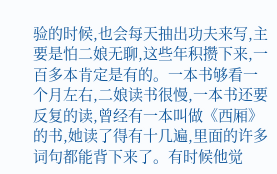验的时候,也会每天抽出功夫来写,主要是怕二娘无聊,这些年积攒下来,一百多本肯定是有的。一本书够看一个月左右,二娘读书很慢,一本书还要反复的读,曾经有一本叫做《西厢》的书,她读了得有十几遍,里面的许多词句都能背下来了。有时候他觉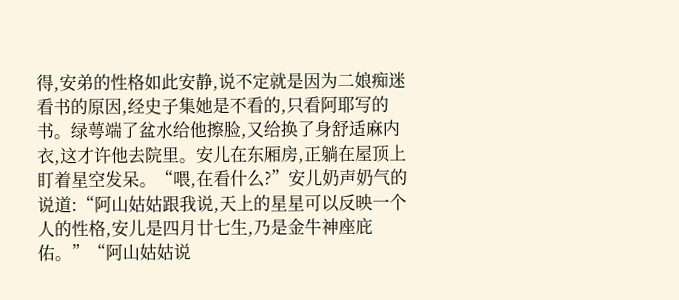得,安弟的性格如此安静,说不定就是因为二娘痴迷看书的原因,经史子集她是不看的,只看阿耶写的书。绿萼端了盆水给他擦脸,又给换了身舒适麻内衣,这才许他去院里。安儿在东厢房,正躺在屋顶上盯着星空发呆。“喂,在看什么?”安儿奶声奶气的说道:“阿山姑姑跟我说,天上的星星可以反映一个人的性格,安儿是四月廿七生,乃是金牛神座庇佑。”“阿山姑姑说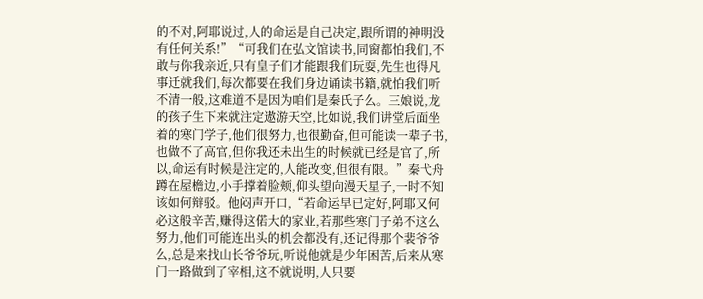的不对,阿耶说过,人的命运是自己决定,跟所谓的神明没有任何关系!”“可我们在弘文馆读书,同窗都怕我们,不敢与你我亲近,只有皇子们才能跟我们玩耍,先生也得凡事迁就我们,每次都要在我们身边诵读书籍,就怕我们听不清一般,这难道不是因为咱们是秦氏子么。三娘说,龙的孩子生下来就注定遨游天空,比如说,我们讲堂后面坐着的寒门学子,他们很努力,也很勤奋,但可能读一辈子书,也做不了高官,但你我还未出生的时候就已经是官了,所以,命运有时候是注定的,人能改变,但很有限。”秦弋舟蹲在屋檐边,小手撑着脸颊,仰头望向漫天星子,一时不知该如何辩驳。他闷声开口,“若命运早已定好,阿耶又何必这般辛苦,赚得这偌大的家业,若那些寒门子弟不这么努力,他们可能连出头的机会都没有,还记得那个裴爷爷么,总是来找山长爷爷玩,听说他就是少年困苦,后来从寒门一路做到了宰相,这不就说明,人只要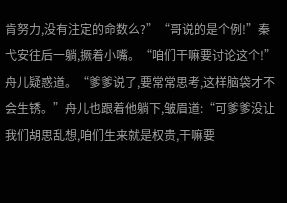肯努力,没有注定的命数么?”“哥说的是个例!”秦弋安往后一躺,撅着小嘴。“咱们干嘛要讨论这个!”舟儿疑惑道。“爹爹说了,要常常思考,这样脑袋才不会生锈。”舟儿也跟着他躺下,皱眉道:“可爹爹没让我们胡思乱想,咱们生来就是权贵,干嘛要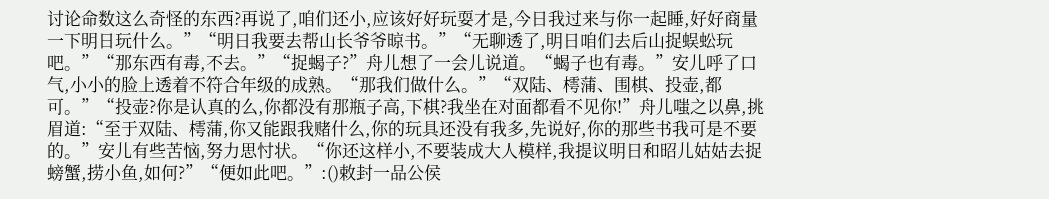讨论命数这么奇怪的东西?再说了,咱们还小,应该好好玩耍才是,今日我过来与你一起睡,好好商量一下明日玩什么。”“明日我要去帮山长爷爷晾书。”“无聊透了,明日咱们去后山捉蜈蚣玩吧。”“那东西有毒,不去。”“捉蝎子?”舟儿想了一会儿说道。“蝎子也有毒。”安儿呼了口气,小小的脸上透着不符合年级的成熟。“那我们做什么。”“双陆、樗蒲、围棋、投壶,都可。”“投壶?你是认真的么,你都没有那瓶子高,下棋?我坐在对面都看不见你!”舟儿嗤之以鼻,挑眉道:“至于双陆、樗蒲,你又能跟我赌什么,你的玩具还没有我多,先说好,你的那些书我可是不要的。”安儿有些苦恼,努力思忖状。“你还这样小,不要装成大人模样,我提议明日和昭儿姑姑去捉螃蟹,捞小鱼,如何?”“便如此吧。”:()敕封一品公侯